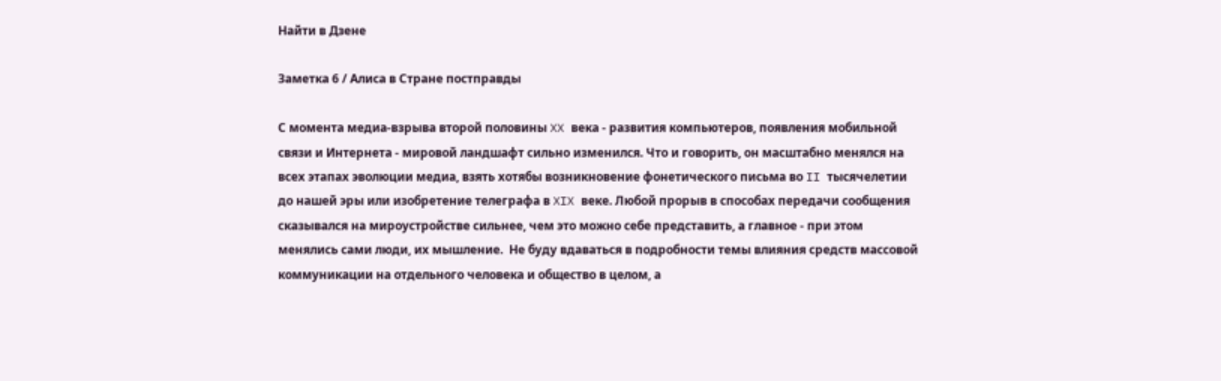Найти в Дзене

Заметка 6 / Алиса в Стране постправды

С момента медиа-взрыва второй половины XX века - развития компьютеров, появления мобильной связи и Интернета - мировой ландшафт сильно изменился. Что и говорить, он масштабно менялся на всех этапах эволюции медиа, взять хотябы возникновение фонетического письма во II тысячелетии до нашей эры или изобретение телеграфа в XIX веке. Любой прорыв в способах передачи сообщения сказывался на мироустройстве сильнее, чем это можно себе представить, а главное - при этом менялись сами люди, их мышление.  Не буду вдаваться в подробности темы влияния средств массовой коммуникации на отдельного человека и общество в целом, а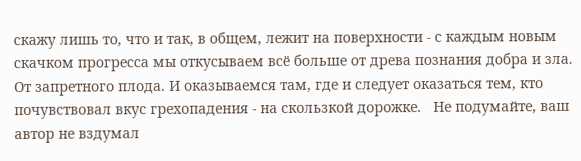скажу лишь то, что и так, в общем, лежит на поверхности - с каждым новым скачком прогресса мы откусываем всё больше от древа познания добра и зла. От запретного плода. И оказываемся там, где и следует оказаться тем, кто почувствовал вкус грехопадения - на скользкой дорожке.   Не подумайте, ваш автор не вздумал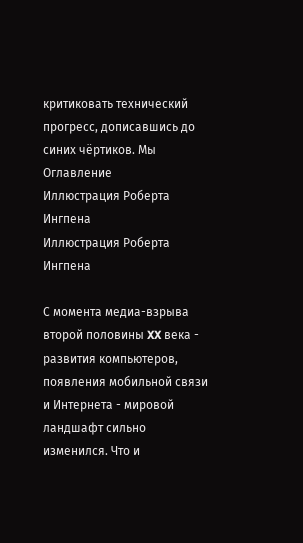критиковать технический прогресс, дописавшись до синих чёртиков. Мы
Оглавление
Иллюстрация Роберта Ингпена
Иллюстрация Роберта Ингпена

С момента медиа-взрыва второй половины XX века - развития компьютеров, появления мобильной связи и Интернета - мировой ландшафт сильно изменился. Что и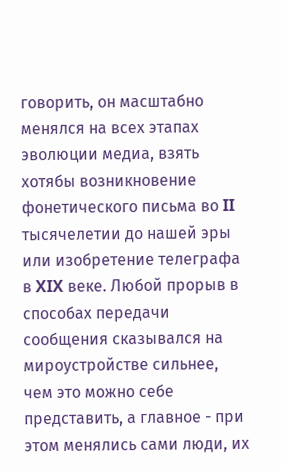говорить, он масштабно менялся на всех этапах эволюции медиа, взять хотябы возникновение фонетического письма во II тысячелетии до нашей эры или изобретение телеграфа в XIX веке. Любой прорыв в способах передачи сообщения сказывался на мироустройстве сильнее, чем это можно себе представить, а главное - при этом менялись сами люди, их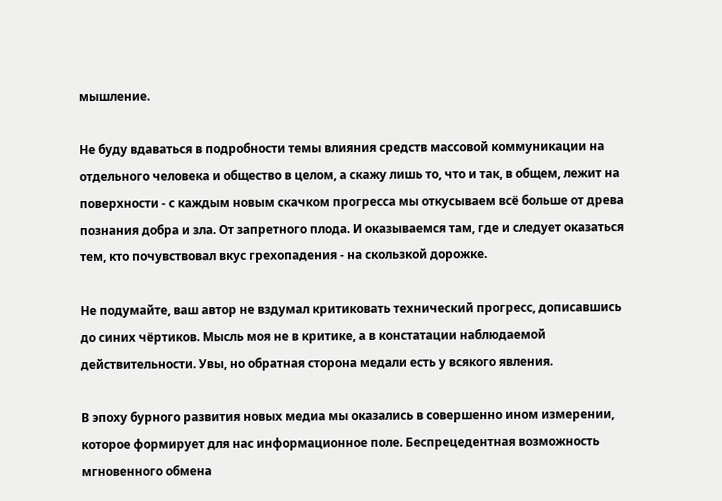мышление.

Не буду вдаваться в подробности темы влияния средств массовой коммуникации на отдельного человека и общество в целом, а скажу лишь то, что и так, в общем, лежит на поверхности - с каждым новым скачком прогресса мы откусываем всё больше от древа познания добра и зла. От запретного плода. И оказываемся там, где и следует оказаться тем, кто почувствовал вкус грехопадения - на скользкой дорожке.

Не подумайте, ваш автор не вздумал критиковать технический прогресс, дописавшись до синих чёртиков. Мысль моя не в критике, а в констатации наблюдаемой действительности. Увы, но обратная сторона медали есть у всякого явления.

В эпоху бурного развития новых медиа мы оказались в совершенно ином измерении, которое формирует для нас информационное поле. Беспрецедентная возможность мгновенного обмена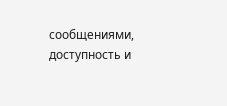сообщениями, доступность и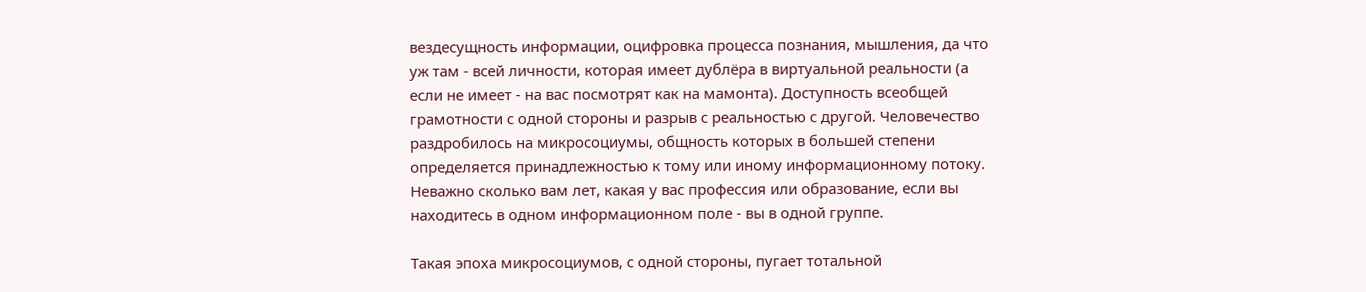вездесущность информации, оцифровка процесса познания, мышления, да что уж там - всей личности, которая имеет дублёра в виртуальной реальности (а если не имеет - на вас посмотрят как на мамонта). Доступность всеобщей грамотности с одной стороны и разрыв с реальностью с другой. Человечество раздробилось на микросоциумы, общность которых в большей степени определяется принадлежностью к тому или иному информационному потоку. Неважно сколько вам лет, какая у вас профессия или образование, если вы находитесь в одном информационном поле - вы в одной группе.

Такая эпоха микросоциумов, с одной стороны, пугает тотальной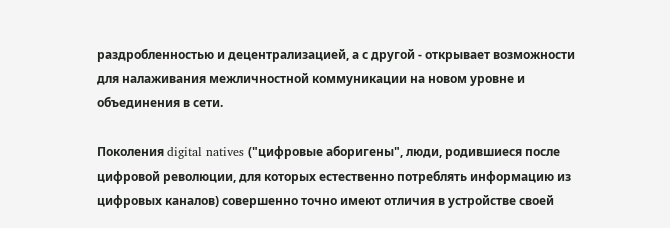раздробленностью и децентрализацией, а с другой - открывает возможности для налаживания межличностной коммуникации на новом уровне и объединения в сети.

Поколения digital natives ("цифровые аборигены", люди, родившиеся после цифровой революции, для которых естественно потреблять информацию из цифровых каналов) совершенно точно имеют отличия в устройстве своей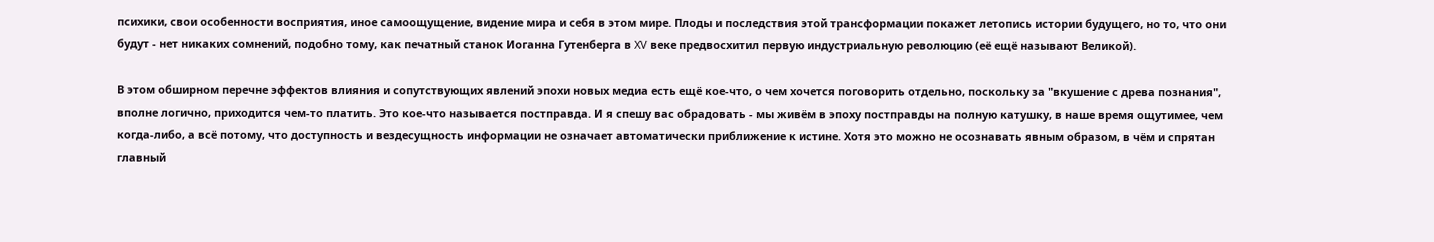психики, свои особенности восприятия, иное самоощущение, видение мира и себя в этом мире. Плоды и последствия этой трансформации покажет летопись истории будущего, но то, что они будут - нет никаких сомнений, подобно тому, как печатный станок Иоганна Гутенберга в XV веке предвосхитил первую индустриальную революцию (её ещё называют Великой).

В этом обширном перечне эффектов влияния и сопутствующих явлений эпохи новых медиа есть ещё кое-что, о чем хочется поговорить отдельно, поскольку за "вкушение с древа познания", вполне логично, приходится чем-то платить. Это кое-что называется постправда. И я спешу вас обрадовать - мы живём в эпоху постправды на полную катушку, в наше время ощутимее, чем когда-либо, а всё потому, что доступность и вездесущность информации не означает автоматически приближение к истине. Хотя это можно не осознавать явным образом, в чём и спрятан главный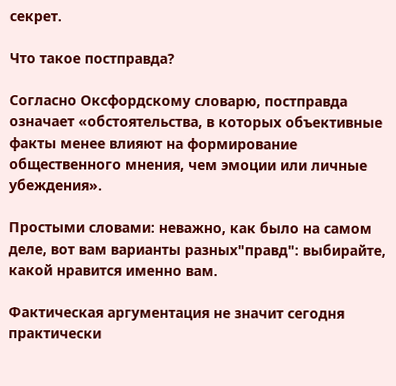секрет.

Что такое постправда?

Согласно Оксфордскому словарю, постправда означает «обстоятельства, в которых объективные факты менее влияют на формирование общественного мнения, чем эмоции или личные убеждения».

Простыми словами: неважно, как было на самом деле, вот вам варианты разных"правд": выбирайте, какой нравится именно вам.

Фактическая аргументация не значит сегодня практически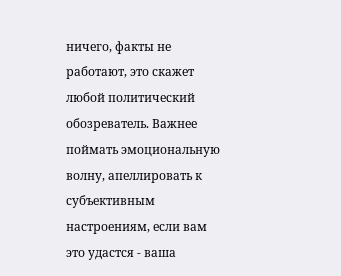ничего, факты не работают, это скажет любой политический обозреватель. Важнее поймать эмоциональную волну, апеллировать к субъективным настроениям, если вам это удастся - ваша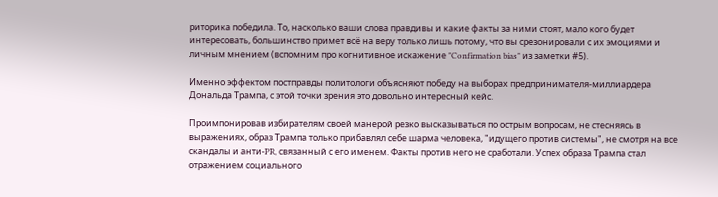риторика победила. То, насколько ваши слова правдивы и какие факты за ними стоят, мало кого будет интересовать, большинство примет всё на веру только лишь потому, что вы срезонировали с их эмоциями и личным мнением (вспомним про когнитивное искажение "Confirmation bias" из заметки #5).

Именно эффектом постправды политологи объясняют победу на выборах предпринимателя-миллиардера Дональда Трампа, с этой точки зрения это довольно интересный кейс.

Проимпонировав избирателям своей манерой резко высказываться по острым вопросам, не стесняясь в выражениях, образ Трампа только прибавлял себе шарма человека, "идущего против системы", не смотря на все скандалы и анти-PR, связанный с его именем. Факты против него не сработали. Успех образа Трампа стал отражением социального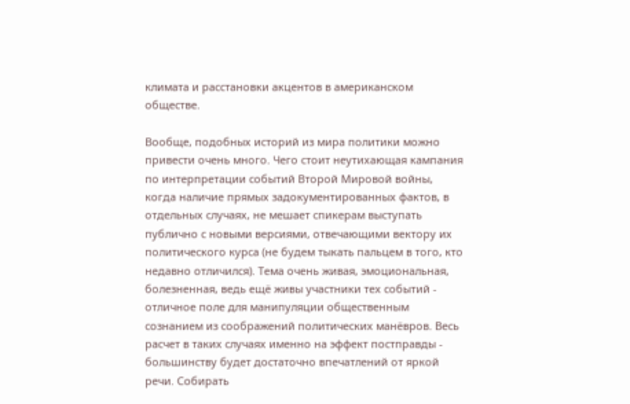климата и расстановки акцентов в американском обществе.

Вообще, подобных историй из мира политики можно привести очень много. Чего стоит неутихающая кампания по интерпретации событий Второй Мировой войны, когда наличие прямых задокументированных фактов, в отдельных случаях, не мешает спикерам выступать публично с новыми версиями, отвечающими вектору их политического курса (не будем тыкать пальцем в того, кто недавно отличился). Тема очень живая, эмоциональная, болезненная, ведь ещё живы участники тех событий - отличное поле для манипуляции общественным сознанием из соображений политических манёвров. Весь расчет в таких случаях именно на эффект постправды - большинству будет достаточно впечатлений от яркой речи. Собирать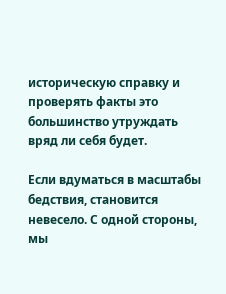историческую справку и проверять факты это большинство утруждать вряд ли себя будет.

Если вдуматься в масштабы бедствия, становится невесело. С одной стороны, мы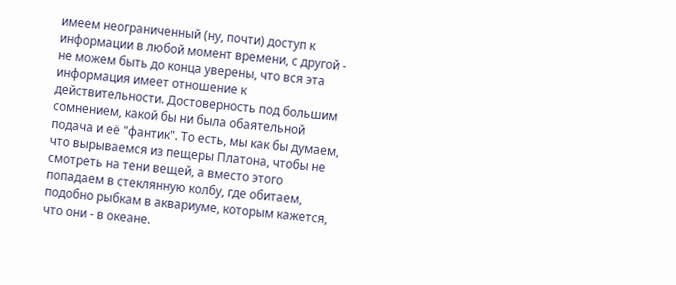имеем неограниченный (ну, почти) доступ к информации в любой момент времени, с другой - не можем быть до конца уверены, что вся эта информация имеет отношение к действительности. Достоверность под большим сомнением, какой бы ни была обаятельной подача и её "фантик". То есть, мы как бы думаем, что вырываемся из пещеры Платона, чтобы не смотреть на тени вещей, а вместо этого попадаем в стеклянную колбу, где обитаем, подобно рыбкам в аквариуме, которым кажется, что они - в океане.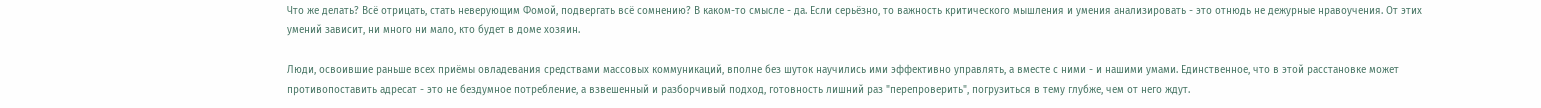Что же делать? Всё отрицать, стать неверующим Фомой, подвергать всё сомнению? В каком-то смысле - да. Если серьёзно, то важность критического мышления и умения анализировать - это отнюдь не дежурные нравоучения. От этих умений зависит, ни много ни мало, кто будет в доме хозяин.

Люди, освоившие раньше всех приёмы овладевания средствами массовых коммуникаций, вполне без шуток научились ими эффективно управлять, а вместе с ними - и нашими умами. Единственное, что в этой расстановке может противопоставить адресат - это не бездумное потребление, а взвешенный и разборчивый подход, готовность лишний раз "перепроверить", погрузиться в тему глубже, чем от него ждут.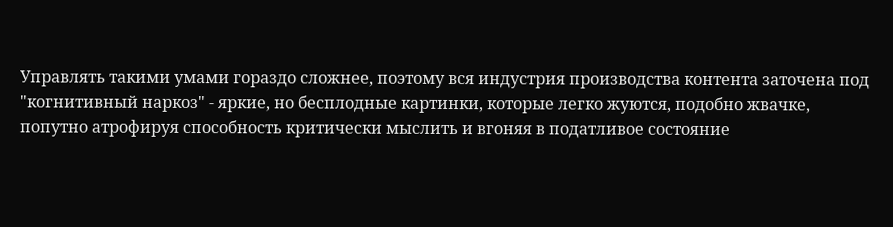Управлять такими умами гораздо сложнее, поэтому вся индустрия производства контента заточена под "когнитивный наркоз" - яркие, но бесплодные картинки, которые легко жуются, подобно жвачке, попутно атрофируя способность критически мыслить и вгоняя в податливое состояние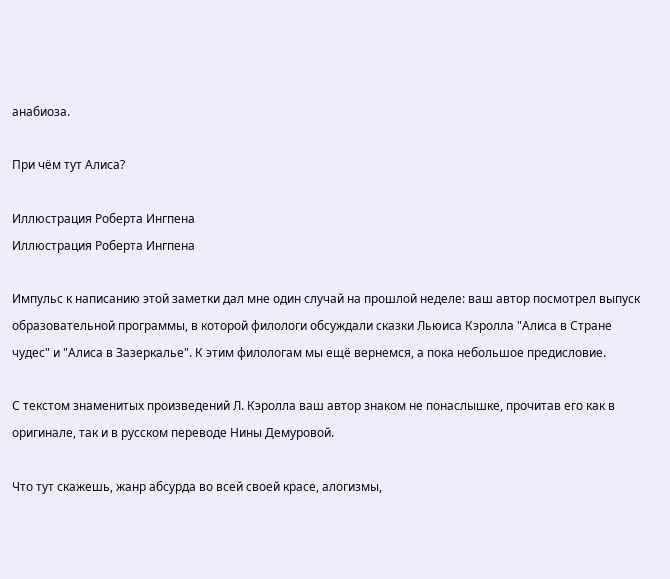анабиоза.

При чём тут Алиса?

Иллюстрация Роберта Ингпена
Иллюстрация Роберта Ингпена

Импульс к написанию этой заметки дал мне один случай на прошлой неделе: ваш автор посмотрел выпуск образовательной программы, в которой филологи обсуждали сказки Льюиса Кэролла "Алиса в Стране чудес" и "Алиса в Зазеркалье". К этим филологам мы ещё вернемся, а пока небольшое предисловие.

С текстом знаменитых произведений Л. Кэролла ваш автор знаком не понаслышке, прочитав его как в оригинале, так и в русском переводе Нины Демуровой.

Что тут скажешь, жанр абсурда во всей своей красе, алогизмы,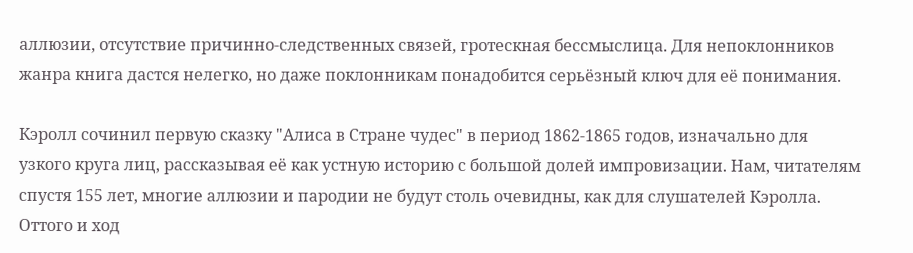аллюзии, отсутствие причинно-следственных связей, гротескная бессмыслица. Для непоклонников жанра книга дастся нелегко, но даже поклонникам понадобится серьёзный ключ для её понимания.

Кэролл сочинил первую сказку "Алиса в Стране чудес" в период 1862-1865 годов, изначально для узкого круга лиц, рассказывая её как устную историю с большой долей импровизации. Нам, читателям спустя 155 лет, многие аллюзии и пародии не будут столь очевидны, как для слушателей Кэролла. Оттого и ход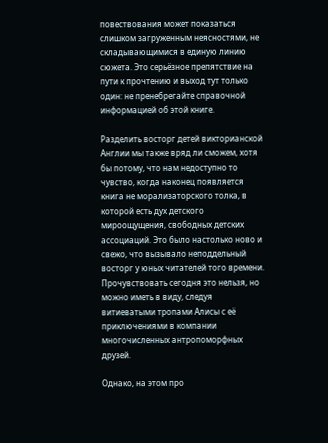повествования может показаться слишком загруженным неясностями, не складывающимися в единую линию сюжета. Это серьёзное препятствие на пути к прочтению и выход тут только один: не пренебрегайте справочной информацией об этой книге.

Разделить восторг детей викторианской Англии мы также вряд ли сможем, хотя бы потому, что нам недоступно то чувство, когда наконец появляется книга не морализаторского толка, в которой есть дух детского мироощущения, свободных детских ассоциаций. Это было настолько ново и свежо, что вызывало неподдельный восторг у юных читателей того времени. Прочувствовать сегодня это нельзя, но можно иметь в виду, следуя витиеватыми тропами Алисы с её приключениями в компании многочисленных антропоморфных друзей.

Однако, на этом про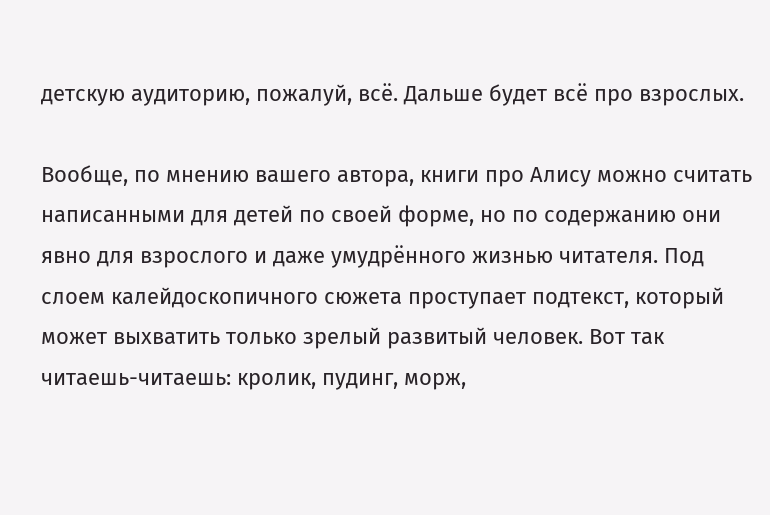детскую аудиторию, пожалуй, всё. Дальше будет всё про взрослых.

Вообще, по мнению вашего автора, книги про Алису можно считать написанными для детей по своей форме, но по содержанию они явно для взрослого и даже умудрённого жизнью читателя. Под слоем калейдоскопичного сюжета проступает подтекст, который может выхватить только зрелый развитый человек. Вот так читаешь-читаешь: кролик, пудинг, морж,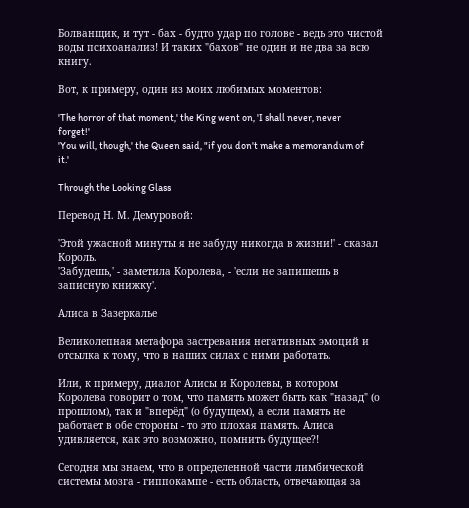Болванщик, и тут - бах - будто удар по голове - ведь это чистой воды психоанализ! И таких "бахов" не один и не два за всю книгу.

Вот, к примеру, один из моих любимых моментов:

'The horror of that moment,' the King went on, 'I shall never, never forget!'
'You will, though,' the Queen said, "if you don't make a memorandum of it.'

Through the Looking Glass

Перевод Н. М. Демуровой:

'Этой ужасной минуты я не забуду никогда в жизни!' - сказал Король.
'Забудешь,' - заметила Королева, - 'если не запишешь в записную книжку'.

Алиса в Зазеркалье

Великолепная метафора застревания негативных эмоций и отсылка к тому, что в наших силах с ними работать.

Или, к примеру, диалог Алисы и Королевы, в котором Королева говорит о том, что память может быть как "назад" (о прошлом), так и "вперёд" (о будущем), а если память не работает в обе стороны - то это плохая память. Алиса удивляется, как это возможно, помнить будущее?!

Сегодня мы знаем, что в определенной части лимбической системы мозга - гиппокампе - есть область, отвечающая за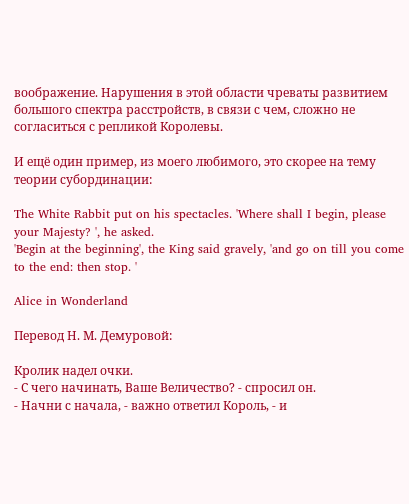воображение. Нарушения в этой области чреваты развитием большого спектра расстройств, в связи с чем, сложно не согласиться с репликой Королевы.

И ещё один пример, из моего любимого, это скорее на тему теории субординации:

The White Rabbit put on his spectacles. 'Where shall I begin, please your Majesty? ', he asked.
'Begin at the beginning', the King said gravely, 'and go on till you come to the end: then stop. '

Alice in Wonderland

Перевод Н. М. Демуровой:

Кролик надел очки.
- С чего начинать, Ваше Величество? - спросил он.
- Начни с начала, - важно ответил Король, - и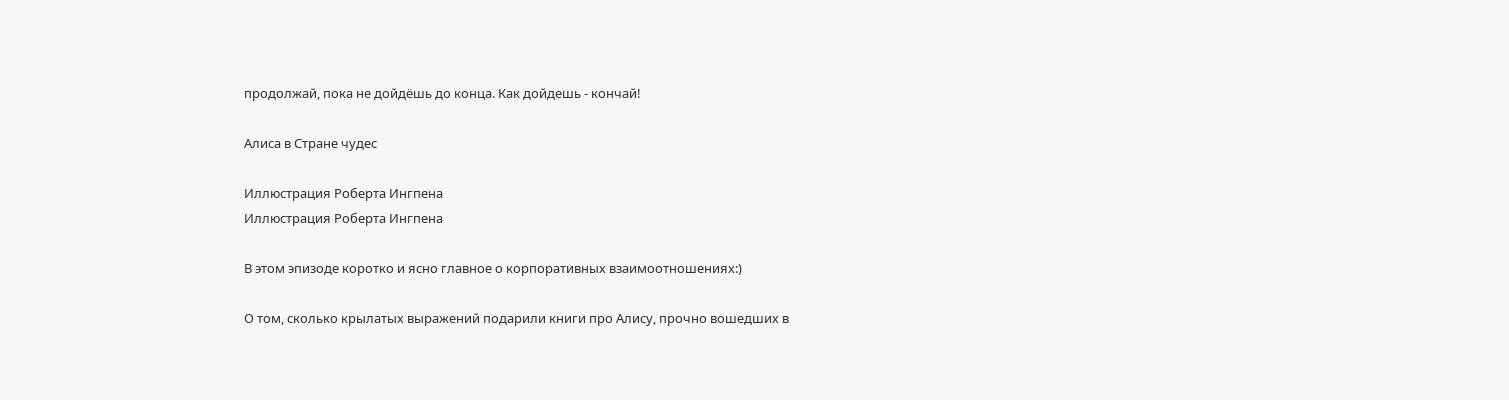продолжай, пока не дойдёшь до конца. Как дойдешь - кончай!

Алиса в Стране чудес

Иллюстрация Роберта Ингпена
Иллюстрация Роберта Ингпена

В этом эпизоде коротко и ясно главное о корпоративных взаимоотношениях:)

О том, сколько крылатых выражений подарили книги про Алису, прочно вошедших в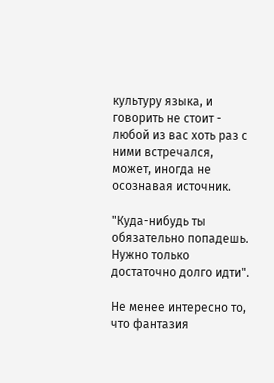культуру языка, и говорить не стоит - любой из вас хоть раз с ними встречался, может, иногда не осознавая источник.

"Куда-нибудь ты обязательно попадешь. Нужно только достаточно долго идти".

Не менее интересно то, что фантазия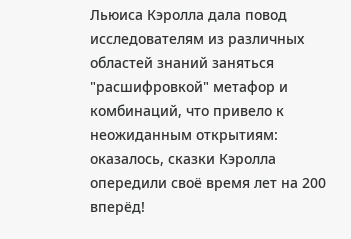Льюиса Кэролла дала повод исследователям из различных областей знаний заняться "расшифровкой" метафор и комбинаций, что привело к неожиданным открытиям: оказалось, сказки Кэролла опередили своё время лет на 200 вперёд!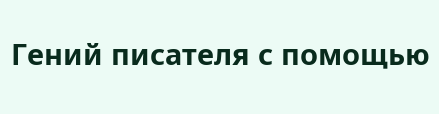Гений писателя с помощью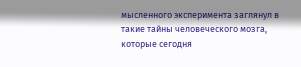мысленного эксперимента заглянул в такие тайны человеческого мозга, которые сегодня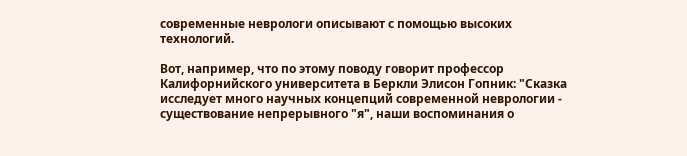современные неврологи описывают с помощью высоких технологий.

Вот, например, что по этому поводу говорит профессор Калифорнийского университета в Беркли Элисон Гопник: "Сказка исследует много научных концепций современной неврологии - существование непрерывного "я", наши воспоминания о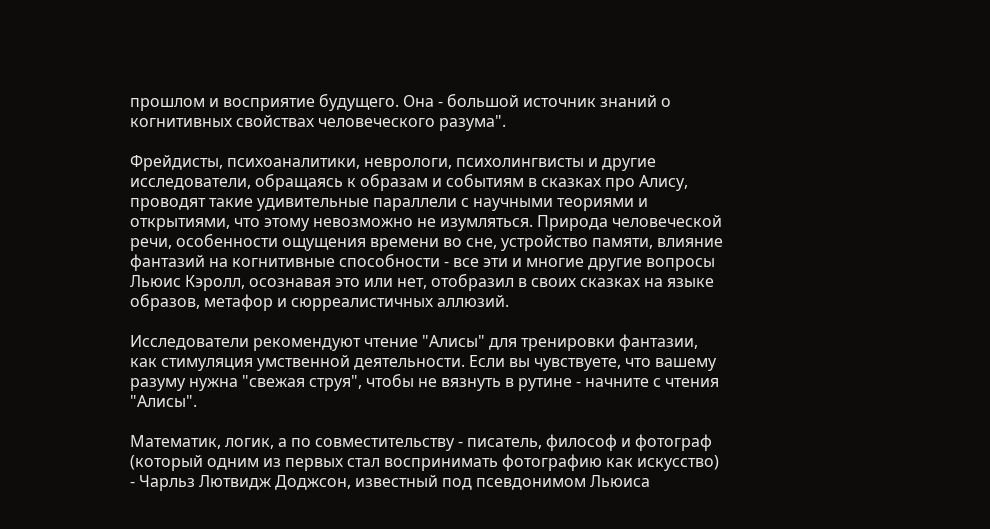прошлом и восприятие будущего. Она - большой источник знаний о когнитивных свойствах человеческого разума".

Фрейдисты, психоаналитики, неврологи, психолингвисты и другие исследователи, обращаясь к образам и событиям в сказках про Алису, проводят такие удивительные параллели с научными теориями и открытиями, что этому невозможно не изумляться. Природа человеческой речи, особенности ощущения времени во сне, устройство памяти, влияние фантазий на когнитивные способности - все эти и многие другие вопросы Льюис Кэролл, осознавая это или нет, отобразил в своих сказках на языке образов, метафор и сюрреалистичных аллюзий.

Исследователи рекомендуют чтение "Алисы" для тренировки фантазии, как стимуляция умственной деятельности. Если вы чувствуете, что вашему разуму нужна "свежая струя", чтобы не вязнуть в рутине - начните с чтения "Алисы".

Математик, логик, а по совместительству - писатель, философ и фотограф (который одним из первых стал воспринимать фотографию как искусство) - Чарльз Лютвидж Доджсон, известный под псевдонимом Льюиса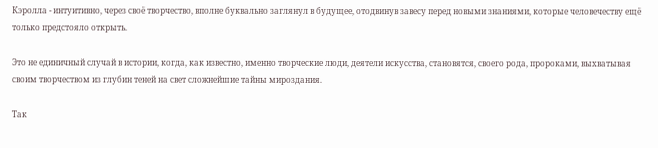Кэролла - интуитивно, через своё творчество, вполне буквально заглянул в будущее, отодвинув завесу перед новыми знаниями, которые человечеству ещё только предстояло открыть.

Это не единичный случай в истории, когда, как известно, именно творческие люди, деятели искусства, становятся, своего рода, пророками, выхватывая своим творчеством из глубин теней на свет сложнейшие тайны мироздания.

Так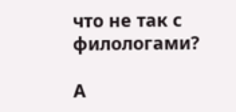что не так с филологами?

А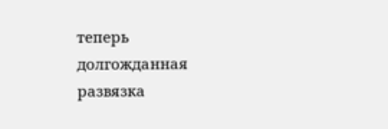теперь долгожданная развязка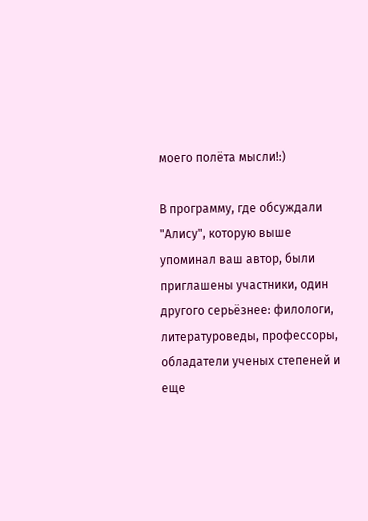моего полёта мысли!:)

В программу, где обсуждали "Алису", которую выше упоминал ваш автор, были приглашены участники, один другого серьёзнее: филологи, литературоведы, профессоры, обладатели ученых степеней и еще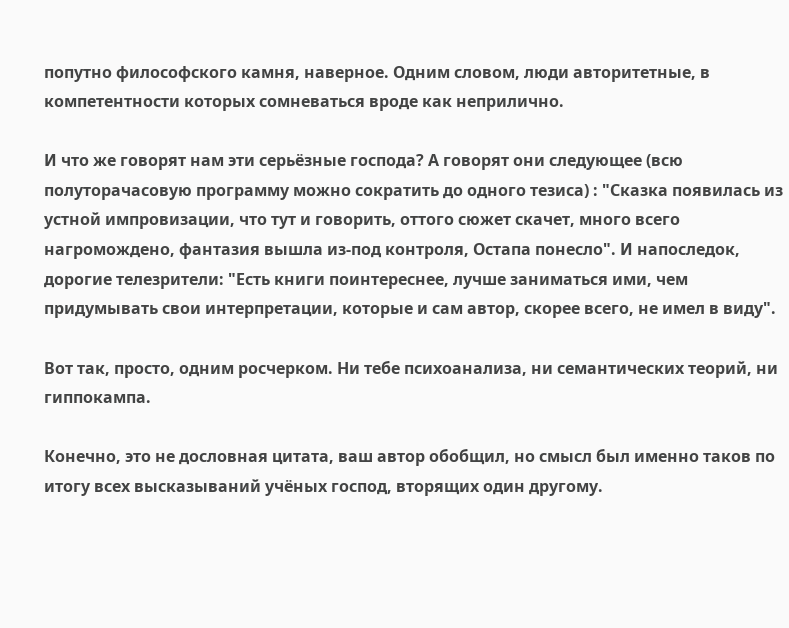попутно философского камня, наверное. Одним словом, люди авторитетные, в компетентности которых сомневаться вроде как неприлично.

И что же говорят нам эти серьёзные господа? А говорят они следующее (всю полуторачасовую программу можно сократить до одного тезиса) : "Сказка появилась из устной импровизации, что тут и говорить, оттого сюжет скачет, много всего нагромождено, фантазия вышла из-под контроля, Остапа понесло". И напоследок, дорогие телезрители: "Есть книги поинтереснее, лучше заниматься ими, чем придумывать свои интерпретации, которые и сам автор, скорее всего, не имел в виду".

Вот так, просто, одним росчерком. Ни тебе психоанализа, ни семантических теорий, ни гиппокампа.

Конечно, это не дословная цитата, ваш автор обобщил, но смысл был именно таков по итогу всех высказываний учёных господ, вторящих один другому.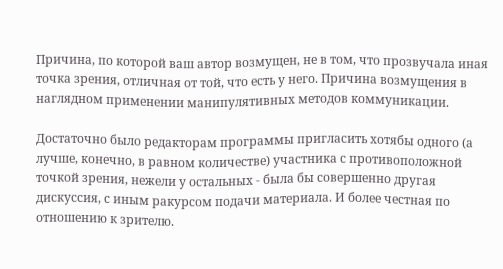Причина, по которой ваш автор возмущен, не в том, что прозвучала иная точка зрения, отличная от той, что есть у него. Причина возмущения в наглядном применении манипулятивных методов коммуникации.

Достаточно было редакторам программы пригласить хотябы одного (а лучше, конечно, в равном количестве) участника с противоположной точкой зрения, нежели у остальных - была бы совершенно другая дискуссия, с иным ракурсом подачи материала. И более честная по отношению к зрителю.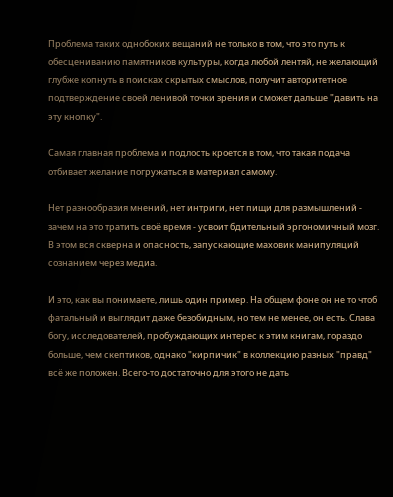Проблема таких однобоких вещаний не только в том, что это путь к обесцениванию памятников культуры, когда любой лентяй, не желающий глубже копнуть в поисках скрытых смыслов, получит авторитетное подтверждение своей ленивой точки зрения и сможет дальше "давить на эту кнопку".

Самая главная проблема и подлость кроется в том, что такая подача отбивает желание погружаться в материал самому.

Нет разнообразия мнений, нет интриги, нет пищи для размышлений - зачем на это тратить своё время - усвоит бдительный эргономичный мозг. В этом вся скверна и опасность, запускающие маховик манипуляций сознанием через медиа.

И это, как вы понимаете, лишь один пример. На общем фоне он не то чтоб фатальный и выглядит даже безобидным, но тем не менее, он есть. Слава богу, исследователей, пробуждающих интерес к этим книгам, гораздо больше, чем скептиков, однако "кирпичик" в коллекцию разных "правд" всё же положен. Всего-то достаточно для этого не дать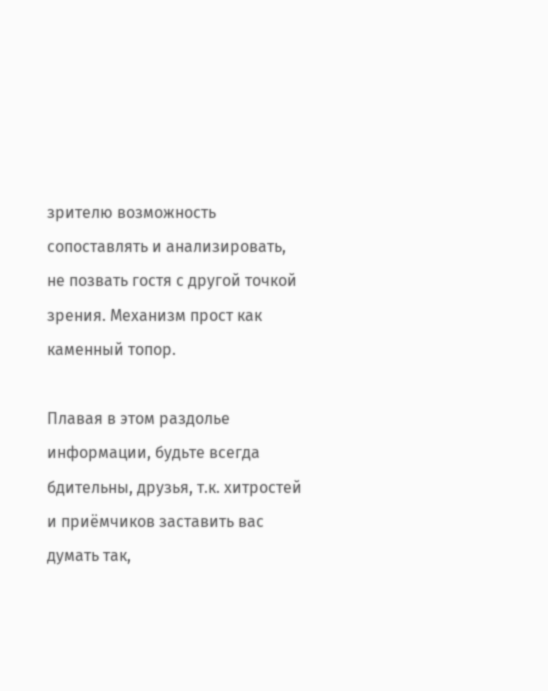зрителю возможность сопоставлять и анализировать, не позвать гостя с другой точкой зрения. Механизм прост как каменный топор.

Плавая в этом раздолье информации, будьте всегда бдительны, друзья, т.к. хитростей и приёмчиков заставить вас думать так,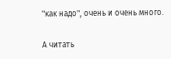"как надо", очень и очень много.

А читать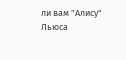ли вам "Алису" Льюса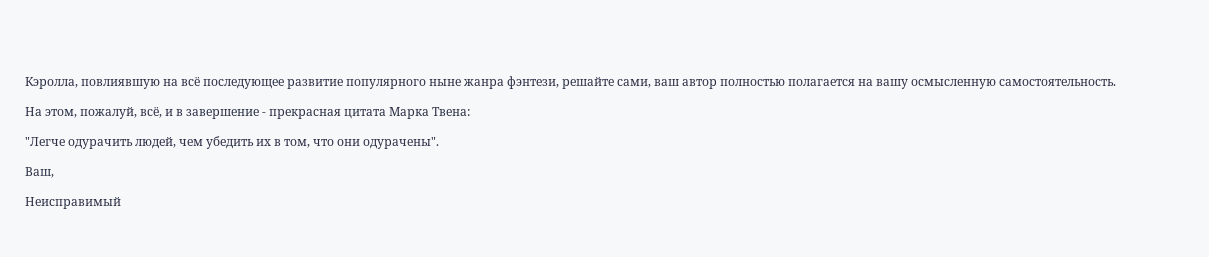Кэролла, повлиявшую на всё последующее развитие популярного ныне жанра фэнтези, решайте сами, ваш автор полностью полагается на вашу осмысленную самостоятельность.

На этом, пожалуй, всё, и в завершение - прекрасная цитата Марка Твена:

"Легче одурачить людей, чем убедить их в том, что они одурачены".

Ваш,

Неисправимый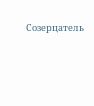Созерцатель